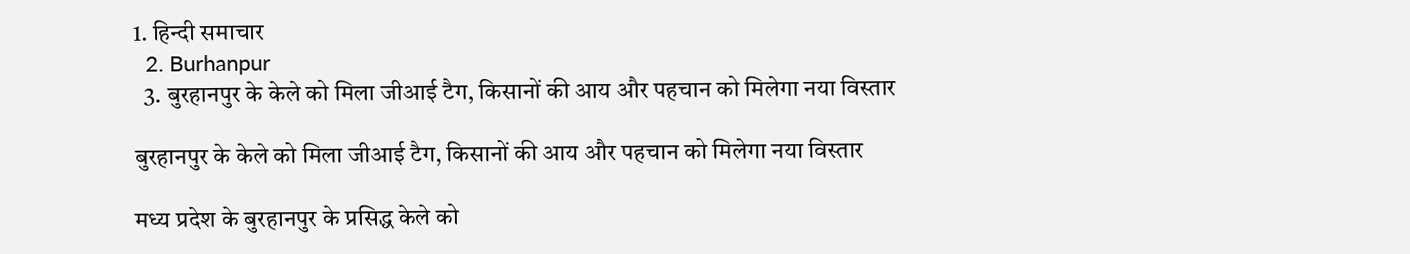1. हिन्दी समाचार
  2. Burhanpur
  3. बुरहानपुर के केले को मिला जीआई टैग, किसानों की आय और पहचान को मिलेगा नया विस्तार

बुरहानपुर के केले को मिला जीआई टैग, किसानों की आय और पहचान को मिलेगा नया विस्तार

मध्य प्रदेश के बुरहानपुर के प्रसिद्ध केले को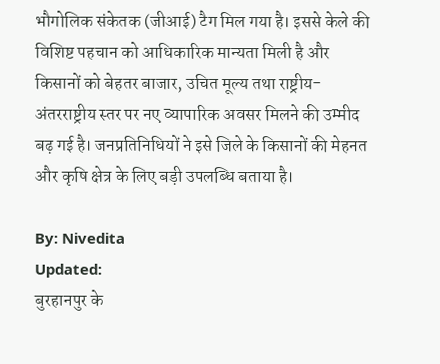भौगोलिक संकेतक (जीआई) टैग मिल गया है। इससे केले की विशिष्ट पहचान को आधिकारिक मान्यता मिली है और किसानों को बेहतर बाजार, उचित मूल्य तथा राष्ट्रीय-अंतरराष्ट्रीय स्तर पर नए व्यापारिक अवसर मिलने की उम्मीद बढ़ गई है। जनप्रतिनिधियों ने इसे जिले के किसानों की मेहनत और कृषि क्षेत्र के लिए बड़ी उपलब्धि बताया है।

By: Nivedita
Updated:
बुरहानपुर के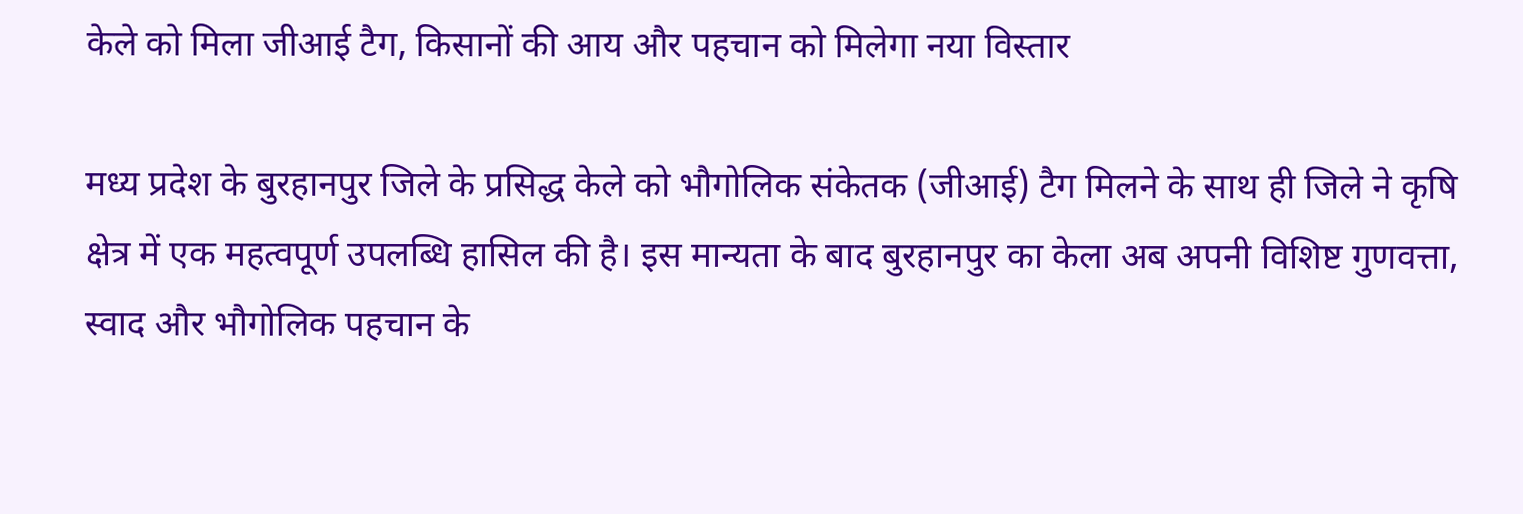केले को मिला जीआई टैग, किसानों की आय और पहचान को मिलेगा नया विस्तार

मध्य प्रदेश के बुरहानपुर जिले के प्रसिद्ध केले को भौगोलिक संकेतक (जीआई) टैग मिलने के साथ ही जिले ने कृषि क्षेत्र में एक महत्वपूर्ण उपलब्धि हासिल की है। इस मान्यता के बाद बुरहानपुर का केला अब अपनी विशिष्ट गुणवत्ता, स्वाद और भौगोलिक पहचान के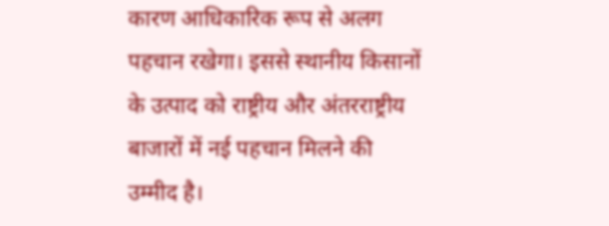कारण आधिकारिक रूप से अलग पहचान रखेगा। इससे स्थानीय किसानों के उत्पाद को राष्ट्रीय और अंतरराष्ट्रीय बाजारों में नई पहचान मिलने की उम्मीद है।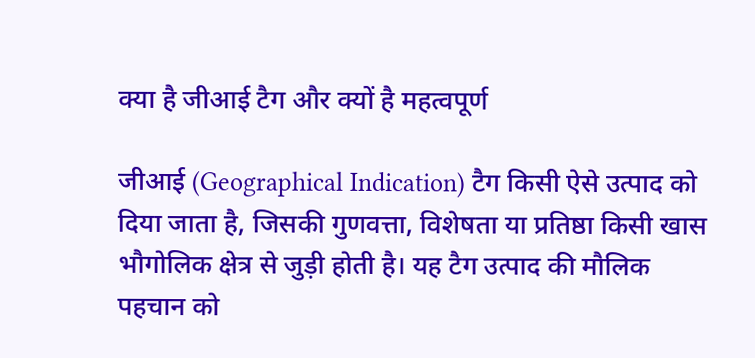क्या है जीआई टैग और क्यों है महत्वपूर्ण

जीआई (Geographical Indication) टैग किसी ऐसे उत्पाद को दिया जाता है, जिसकी गुणवत्ता, विशेषता या प्रतिष्ठा किसी खास भौगोलिक क्षेत्र से जुड़ी होती है। यह टैग उत्पाद की मौलिक पहचान को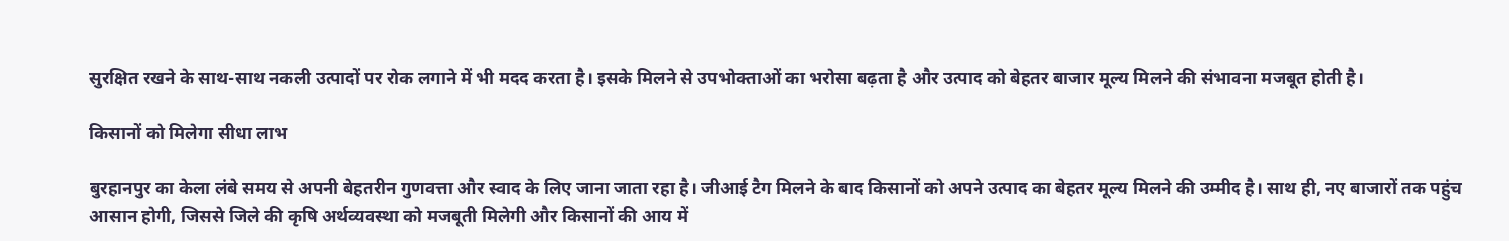सुरक्षित रखने के साथ-साथ नकली उत्पादों पर रोक लगाने में भी मदद करता है। इसके मिलने से उपभोक्ताओं का भरोसा बढ़ता है और उत्पाद को बेहतर बाजार मूल्य मिलने की संभावना मजबूत होती है।

किसानों को मिलेगा सीधा लाभ

बुरहानपुर का केला लंबे समय से अपनी बेहतरीन गुणवत्ता और स्वाद के लिए जाना जाता रहा है। जीआई टैग मिलने के बाद किसानों को अपने उत्पाद का बेहतर मूल्य मिलने की उम्मीद है। साथ ही, नए बाजारों तक पहुंच आसान होगी, जिससे जिले की कृषि अर्थव्यवस्था को मजबूती मिलेगी और किसानों की आय में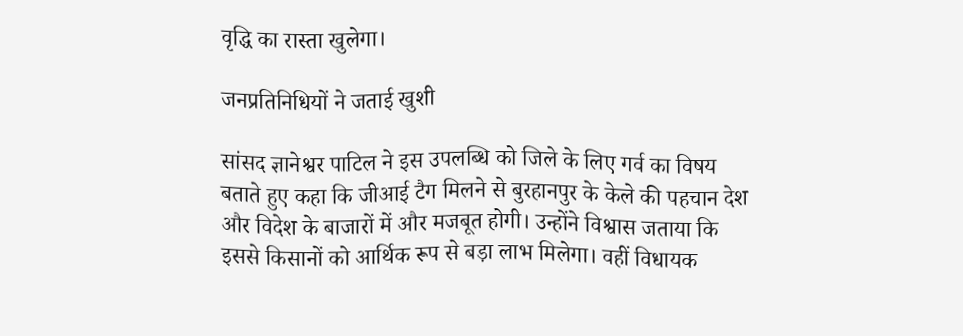वृद्धि का रास्ता खुलेगा।

जनप्रतिनिधियों ने जताई खुशी

सांसद ज्ञानेश्वर पाटिल ने इस उपलब्धि को जिले के लिए गर्व का विषय बताते हुए कहा कि जीआई टैग मिलने से बुरहानपुर के केले की पहचान देश और विदेश के बाजारों में और मजबूत होगी। उन्होंने विश्वास जताया कि इससे किसानों को आर्थिक रूप से बड़ा लाभ मिलेगा। वहीं विधायक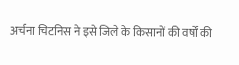अर्चना चिटनिस ने इसे जिले के किसानों की वर्षों की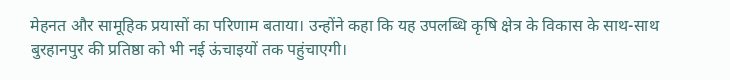मेहनत और सामूहिक प्रयासों का परिणाम बताया। उन्होंने कहा कि यह उपलब्धि कृषि क्षेत्र के विकास के साथ-साथ बुरहानपुर की प्रतिष्ठा को भी नई ऊंचाइयों तक पहुंचाएगी।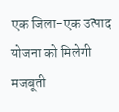एक जिला-एक उत्पाद योजना को मिलेगी मजबूती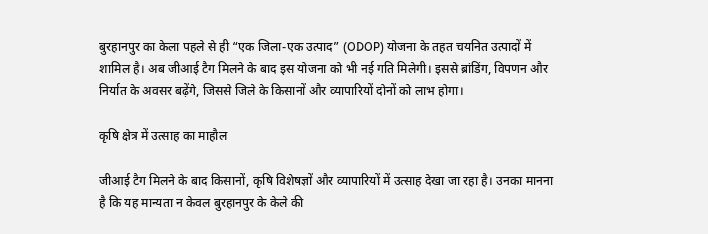बुरहानपुर का केला पहले से ही “एक जिला-एक उत्पाद” (ODOP) योजना के तहत चयनित उत्पादों में शामिल है। अब जीआई टैग मिलने के बाद इस योजना को भी नई गति मिलेगी। इससे ब्रांडिंग, विपणन और निर्यात के अवसर बढ़ेंगे, जिससे जिले के किसानों और व्यापारियों दोनों को लाभ होगा।

कृषि क्षेत्र में उत्साह का माहौल

जीआई टैग मिलने के बाद किसानों, कृषि विशेषज्ञों और व्यापारियों में उत्साह देखा जा रहा है। उनका मानना है कि यह मान्यता न केवल बुरहानपुर के केले की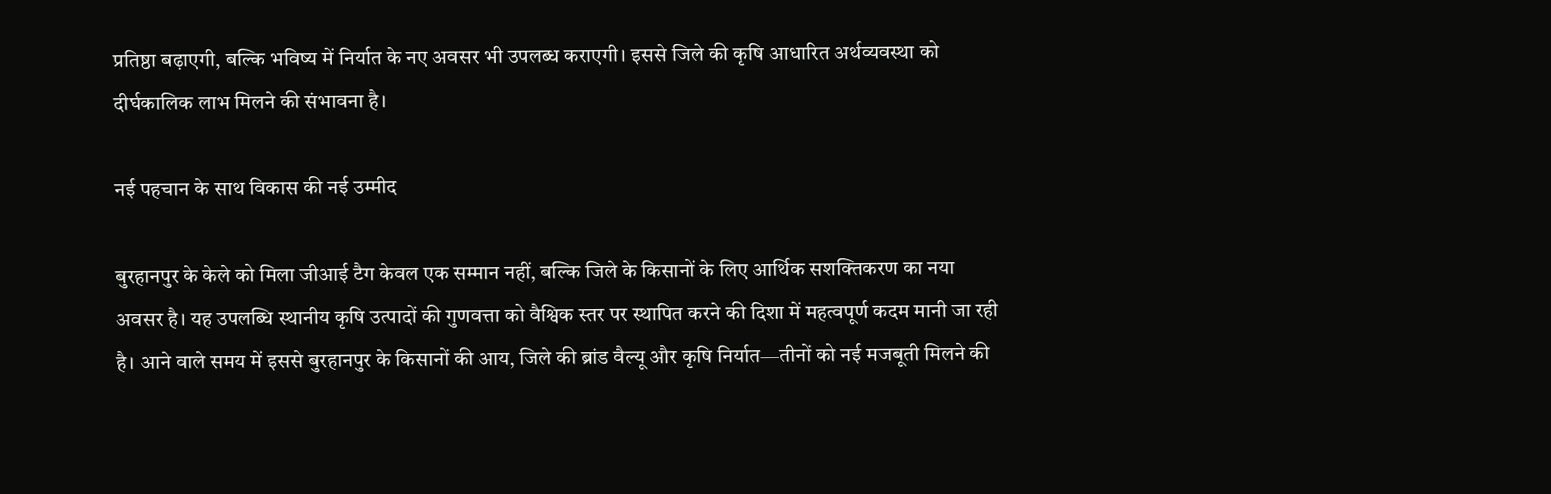प्रतिष्ठा बढ़ाएगी, बल्कि भविष्य में निर्यात के नए अवसर भी उपलब्ध कराएगी। इससे जिले की कृषि आधारित अर्थव्यवस्था को दीर्घकालिक लाभ मिलने की संभावना है।

नई पहचान के साथ विकास की नई उम्मीद

बुरहानपुर के केले को मिला जीआई टैग केवल एक सम्मान नहीं, बल्कि जिले के किसानों के लिए आर्थिक सशक्तिकरण का नया अवसर है। यह उपलब्धि स्थानीय कृषि उत्पादों की गुणवत्ता को वैश्विक स्तर पर स्थापित करने की दिशा में महत्वपूर्ण कदम मानी जा रही है। आने वाले समय में इससे बुरहानपुर के किसानों की आय, जिले की ब्रांड वैल्यू और कृषि निर्यात—तीनों को नई मजबूती मिलने की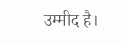उम्मीद है।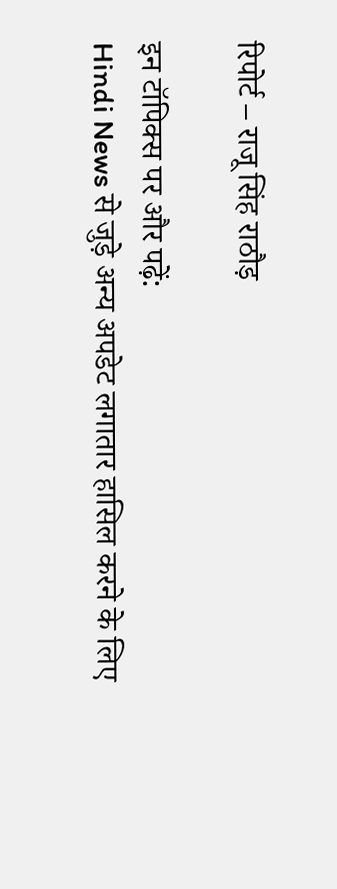रिपोर्ट – राजू सिंह राठौड़

इन टॉपिक्स पर और पढ़ें:
Hindi News से जुड़े अन्य अपडेट लगातार हासिल करने के लिए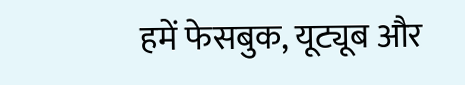हमें फेसबुक, यूट्यूब और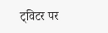ट्विटर पर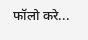फॉलो करे...